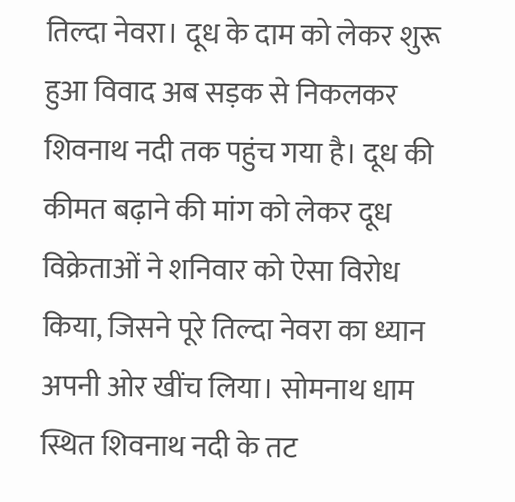तिल्दा नेवरा। दूध के दाम को लेकर शुरू हुआ विवाद अब सड़क से निकलकर शिवनाथ नदी तक पहुंच गया है। दूध की कीमत बढ़ाने की मांग को लेकर दूध विक्रेताओं ने शनिवार को ऐसा विरोध किया, जिसने पूरे तिल्दा नेवरा का ध्यान अपनी ओर खींच लिया। सोमनाथ धाम स्थित शिवनाथ नदी के तट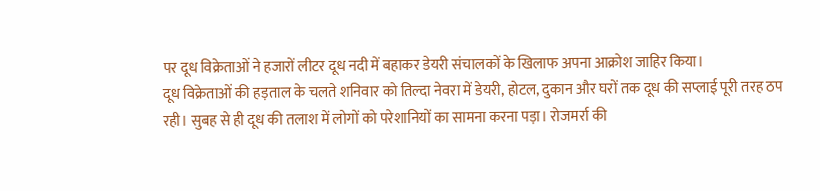पर दूध विक्रेताओं ने हजारों लीटर दूध नदी में बहाकर डेयरी संचालकों के खिलाफ अपना आक्रोश जाहिर किया।
दूध विक्रेताओं की हड़ताल के चलते शनिवार को तिल्दा नेवरा में डेयरी, होटल, दुकान और घरों तक दूध की सप्लाई पूरी तरह ठप रही। सुबह से ही दूध की तलाश में लोगों को परेशानियों का सामना करना पड़ा। रोजमर्रा की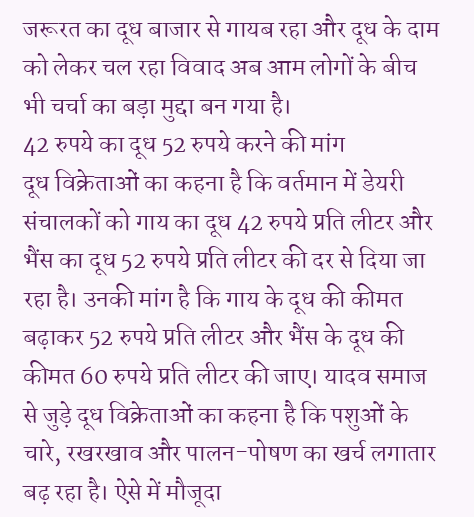जरूरत का दूध बाजार से गायब रहा और दूध के दाम को लेकर चल रहा विवाद अब आम लोगों के बीच भी चर्चा का बड़ा मुद्दा बन गया है।
42 रुपये का दूध 52 रुपये करने की मांग
दूध विक्रेताओं का कहना है कि वर्तमान में डेयरी संचालकों को गाय का दूध 42 रुपये प्रति लीटर और भैंस का दूध 52 रुपये प्रति लीटर की दर से दिया जा रहा है। उनकी मांग है कि गाय के दूध की कीमत बढ़ाकर 52 रुपये प्रति लीटर और भैंस के दूध की कीमत 60 रुपये प्रति लीटर की जाए। यादव समाज से जुड़े दूध विक्रेताओं का कहना है कि पशुओं के चारे, रखरखाव और पालन-पोषण का खर्च लगातार बढ़ रहा है। ऐसे में मौजूदा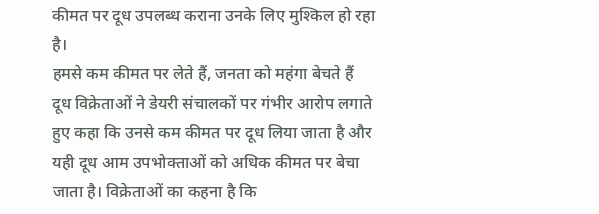कीमत पर दूध उपलब्ध कराना उनके लिए मुश्किल हो रहा है।
हमसे कम कीमत पर लेते हैं, जनता को महंगा बेचते हैं
दूध विक्रेताओं ने डेयरी संचालकों पर गंभीर आरोप लगाते हुए कहा कि उनसे कम कीमत पर दूध लिया जाता है और यही दूध आम उपभोक्ताओं को अधिक कीमत पर बेचा जाता है। विक्रेताओं का कहना है कि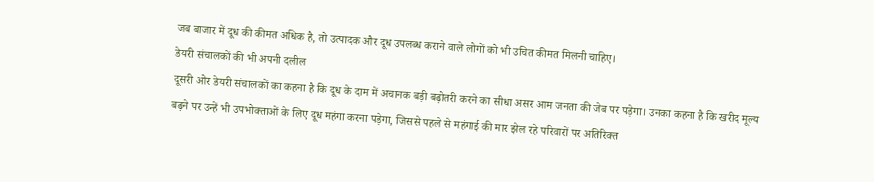जब बाजार में दूध की कीमत अधिक है, तो उत्पादक और दूध उपलब्ध कराने वाले लोगों को भी उचित कीमत मिलनी चाहिए।
डेयरी संचालकों की भी अपनी दलील
दूसरी ओर डेयरी संचालकों का कहना है कि दूध के दाम में अचानक बड़ी बढ़ोतरी करने का सीधा असर आम जनता की जेब पर पड़ेगा। उनका कहना है कि खरीद मूल्य बढ़ने पर उन्हें भी उपभोक्ताओं के लिए दूध महंगा करना पड़ेगा, जिससे पहले से महंगाई की मार झेल रहे परिवारों पर अतिरिक्त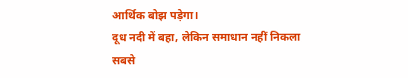आर्थिक बोझ पड़ेगा।
दूध नदी में बहा, लेकिन समाधान नहीं निकला
सबसे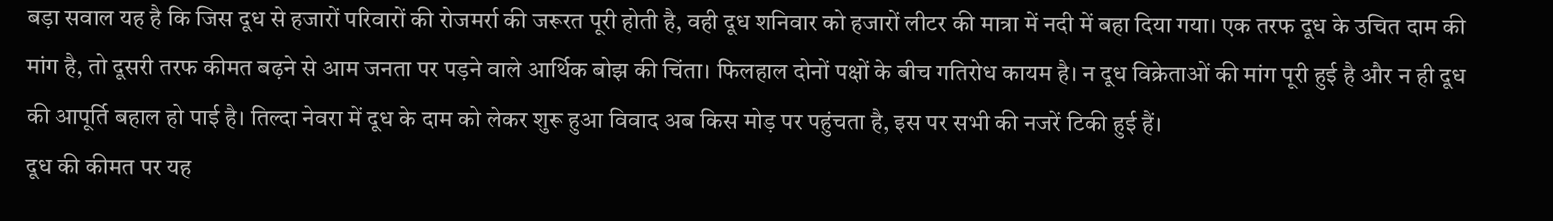बड़ा सवाल यह है कि जिस दूध से हजारों परिवारों की रोजमर्रा की जरूरत पूरी होती है, वही दूध शनिवार को हजारों लीटर की मात्रा में नदी में बहा दिया गया। एक तरफ दूध के उचित दाम की मांग है, तो दूसरी तरफ कीमत बढ़ने से आम जनता पर पड़ने वाले आर्थिक बोझ की चिंता। फिलहाल दोनों पक्षों के बीच गतिरोध कायम है। न दूध विक्रेताओं की मांग पूरी हुई है और न ही दूध की आपूर्ति बहाल हो पाई है। तिल्दा नेवरा में दूध के दाम को लेकर शुरू हुआ विवाद अब किस मोड़ पर पहुंचता है, इस पर सभी की नजरें टिकी हुई हैं।
दूध की कीमत पर यह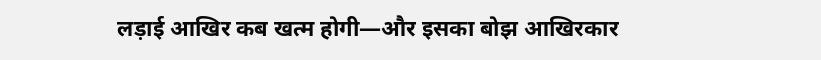लड़ाई आखिर कब खत्म होगी—और इसका बोझ आखिरकार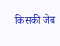किसकी जेब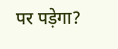पर पड़ेगा?